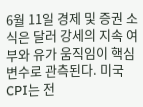6월 11일 경제 및 증권 소식은 달러 강세의 지속 여부와 유가 움직임이 핵심 변수로 관측된다. 미국 CPI는 전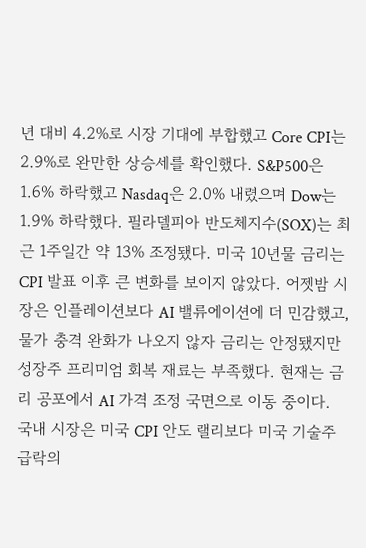년 대비 4.2%로 시장 기대에 부합했고 Core CPI는 2.9%로 완만한 상승세를 확인했다. S&P500은 1.6% 하락했고 Nasdaq은 2.0% 내렸으며 Dow는 1.9% 하락했다. 필라델피아 반도체지수(SOX)는 최근 1주일간 약 13% 조정됐다. 미국 10년물 금리는 CPI 발표 이후 큰 변화를 보이지 않았다. 어젯밤 시장은 인플레이션보다 AI 밸류에이션에 더 민감했고, 물가 충격 완화가 나오지 않자 금리는 안정됐지만 성장주 프리미엄 회복 재료는 부족했다. 현재는 금리 공포에서 AI 가격 조정 국면으로 이동 중이다. 국내 시장은 미국 CPI 안도 랠리보다 미국 기술주 급락의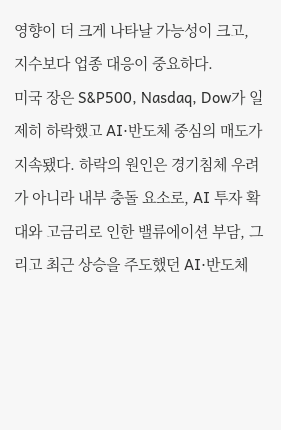영향이 더 크게 나타날 가능성이 크고, 지수보다 업종 대응이 중요하다.
미국 장은 S&P500, Nasdaq, Dow가 일제히 하락했고 AI·반도체 중심의 매도가 지속됐다. 하락의 원인은 경기침체 우려가 아니라 내부 충돌 요소로, AI 투자 확대와 고금리로 인한 밸류에이션 부담, 그리고 최근 상승을 주도했던 AI·반도체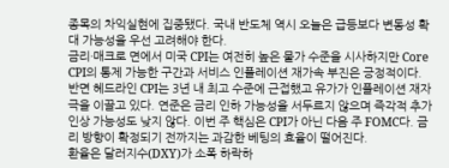종목의 차익실현에 집중됐다. 국내 반도체 역시 오늘은 급등보다 변동성 확대 가능성을 우선 고려해야 한다.
금리·매크로 면에서 미국 CPI는 여전히 높은 물가 수준을 시사하지만 Core CPI의 통제 가능한 구간과 서비스 인플레이션 재가속 부진은 긍정적이다. 반면 헤드라인 CPI는 3년 내 최고 수준에 근접했고 유가가 인플레이션 재자극을 이끌고 있다. 연준은 금리 인하 가능성을 서두르지 않으며 즉각적 추가 인상 가능성도 낮지 않다. 이번 주 핵심은 CPI가 아닌 다음 주 FOMC다. 금리 방향이 확정되기 전까지는 과감한 베팅의 효율이 떨어진다.
환율은 달러지수(DXY)가 소폭 하락하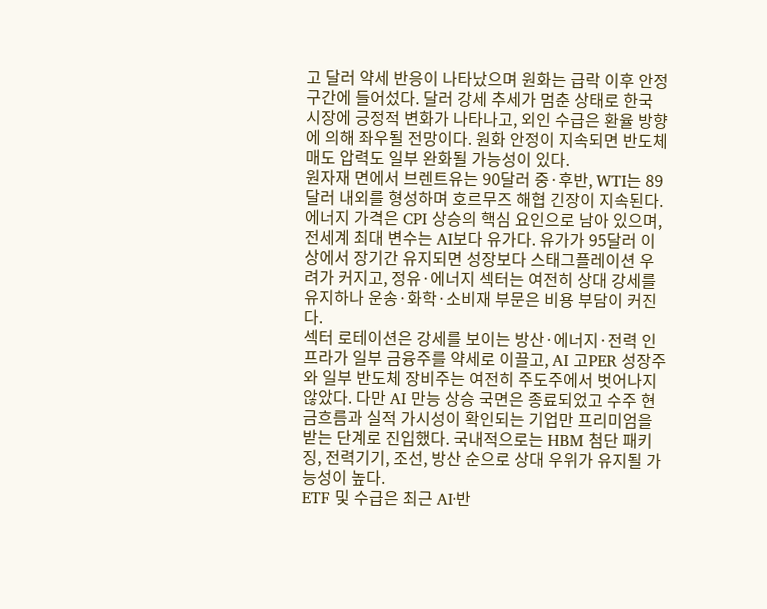고 달러 약세 반응이 나타났으며 원화는 급락 이후 안정 구간에 들어섰다. 달러 강세 추세가 멈춘 상태로 한국 시장에 긍정적 변화가 나타나고, 외인 수급은 환율 방향에 의해 좌우될 전망이다. 원화 안정이 지속되면 반도체 매도 압력도 일부 완화될 가능성이 있다.
원자재 면에서 브렌트유는 90달러 중·후반, WTI는 89달러 내외를 형성하며 호르무즈 해협 긴장이 지속된다. 에너지 가격은 CPI 상승의 핵심 요인으로 남아 있으며, 전세계 최대 변수는 AI보다 유가다. 유가가 95달러 이상에서 장기간 유지되면 성장보다 스태그플레이션 우려가 커지고, 정유·에너지 섹터는 여전히 상대 강세를 유지하나 운송·화학·소비재 부문은 비용 부담이 커진다.
섹터 로테이션은 강세를 보이는 방산·에너지·전력 인프라가 일부 금융주를 약세로 이끌고, AI 고PER 성장주와 일부 반도체 장비주는 여전히 주도주에서 벗어나지 않았다. 다만 AI 만능 상승 국면은 종료되었고 수주 현금흐름과 실적 가시성이 확인되는 기업만 프리미엄을 받는 단계로 진입했다. 국내적으로는 HBM 첨단 패키징, 전력기기, 조선, 방산 순으로 상대 우위가 유지될 가능성이 높다.
ETF 및 수급은 최근 AI·반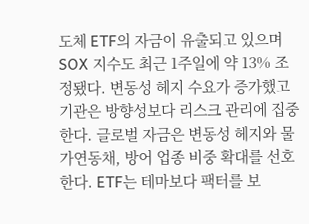도체 ETF의 자금이 유출되고 있으며 SOX 지수도 최근 1주일에 약 13% 조정됐다. 변동성 헤지 수요가 증가했고 기관은 방향성보다 리스크 관리에 집중한다. 글로벌 자금은 변동성 헤지와 물가연동채, 방어 업종 비중 확대를 선호한다. ETF는 테마보다 팩터를 보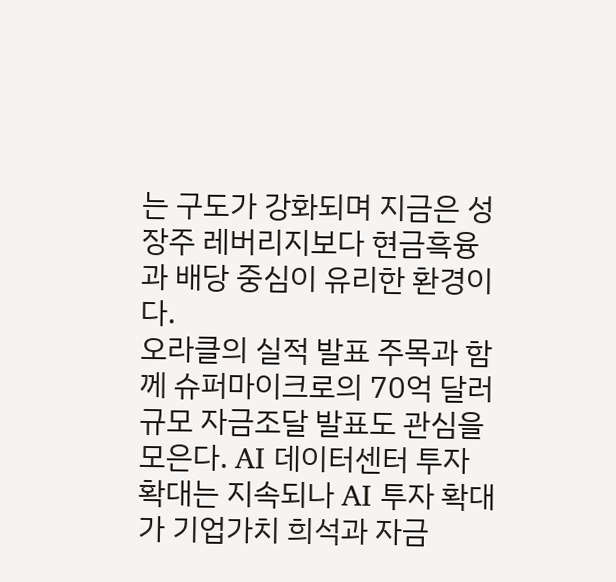는 구도가 강화되며 지금은 성장주 레버리지보다 현금흑융과 배당 중심이 유리한 환경이다.
오라클의 실적 발표 주목과 함께 슈퍼마이크로의 70억 달러 규모 자금조달 발표도 관심을 모은다. AI 데이터센터 투자 확대는 지속되나 AI 투자 확대가 기업가치 희석과 자금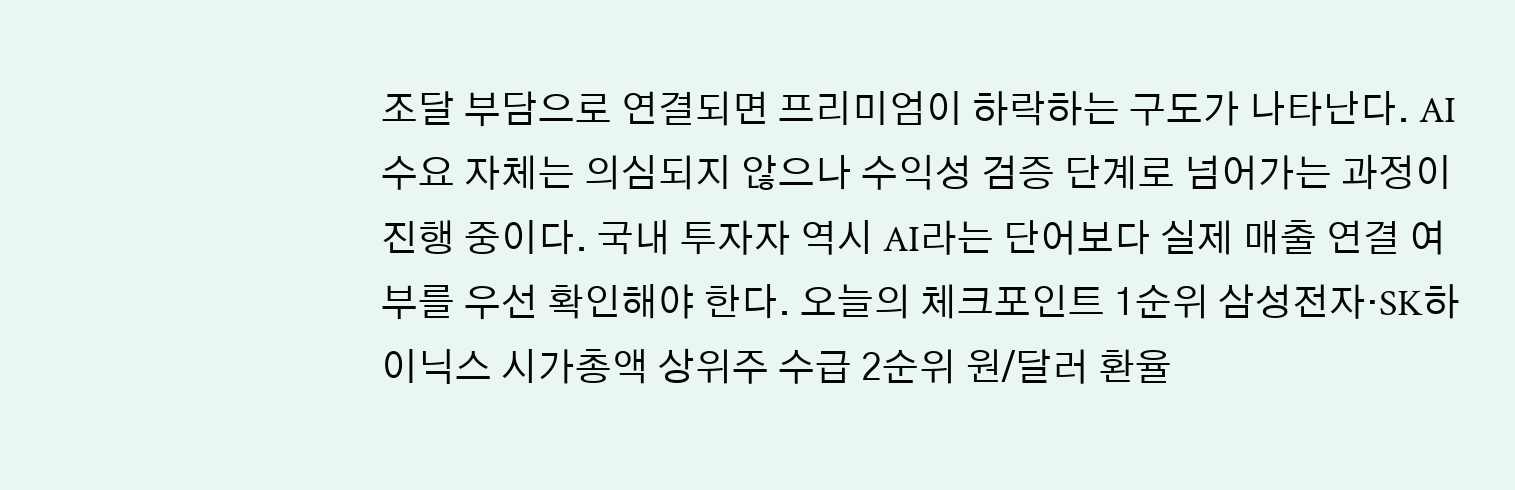조달 부담으로 연결되면 프리미엄이 하락하는 구도가 나타난다. AI 수요 자체는 의심되지 않으나 수익성 검증 단계로 넘어가는 과정이 진행 중이다. 국내 투자자 역시 AI라는 단어보다 실제 매출 연결 여부를 우선 확인해야 한다. 오늘의 체크포인트 1순위 삼성전자·SK하이닉스 시가총액 상위주 수급 2순위 원/달러 환율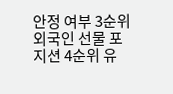안정 여부 3순위 외국인 선물 포지션 4순위 유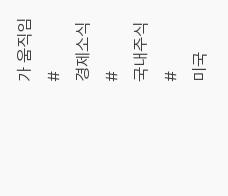가 움직임
#
경제소식
#
국내주식
#
미국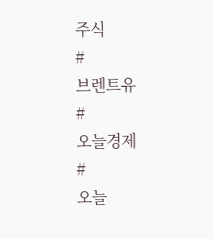주식
#
브렌트유
#
오늘경제
#
오늘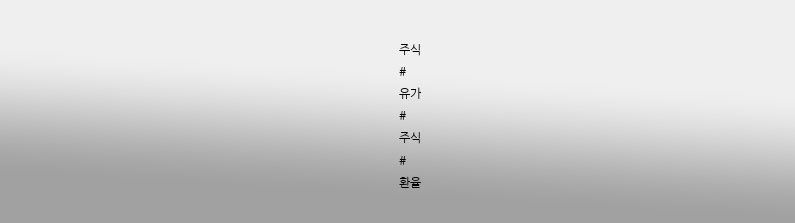주식
#
유가
#
주식
#
환율